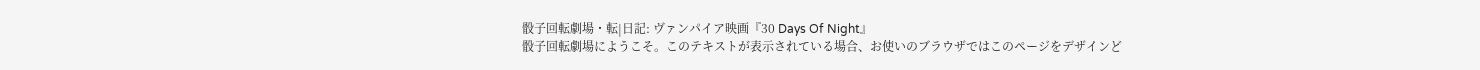骰子回転劇場・転|日記: ヴァンパイア映画『30 Days Of Night』
骰子回転劇場にようこそ。このテキストが表示されている場合、お使いのブラウザではこのページをデザインど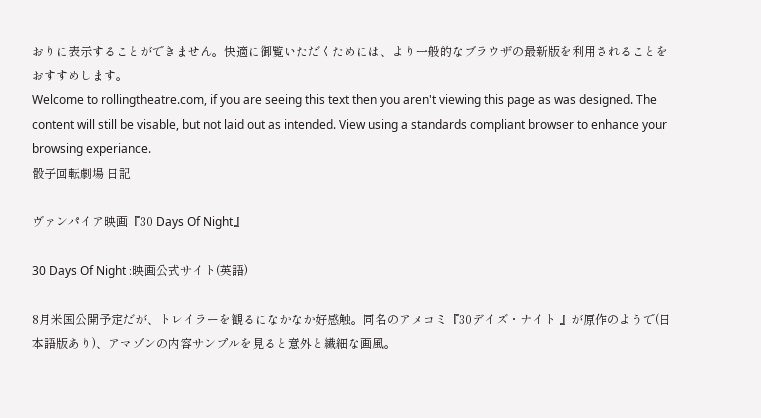おりに表示することができません。快適に御覧いただくためには、より一般的なブラウザの最新版を利用されることをおすすめします。
Welcome to rollingtheatre.com, if you are seeing this text then you aren't viewing this page as was designed. The content will still be visable, but not laid out as intended. View using a standards compliant browser to enhance your browsing experiance.
骰子回転劇場 日記

ヴァンパイア映画『30 Days Of Night』

30 Days Of Night :映画公式サイト(英語)

8月米国公開予定だが、トレイラーを観るになかなか好感触。同名のアメコミ『30デイズ・ナイト 』が原作のようで(日本語版あり)、アマゾンの内容サンプルを見ると意外と繊細な画風。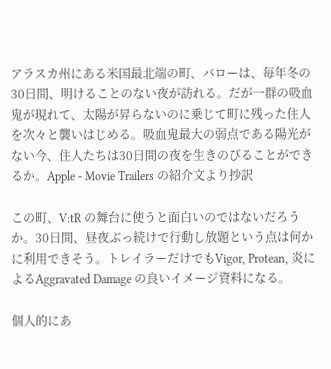アラスカ州にある米国最北端の町、バローは、毎年冬の30日間、明けることのない夜が訪れる。だが一群の吸血鬼が現れて、太陽が昇らないのに乗じて町に残った住人を次々と襲いはじめる。吸血鬼最大の弱点である陽光がない今、住人たちは30日間の夜を生きのびることができるか。Apple - Movie Trailers の紹介文より抄訳

この町、V:tR の舞台に使うと面白いのではないだろうか。30日間、昼夜ぶっ続けで行動し放題という点は何かに利用できそう。トレイラーだけでもVigor, Protean, 炎によるAggravated Damage の良いイメージ資料になる。

個人的にあ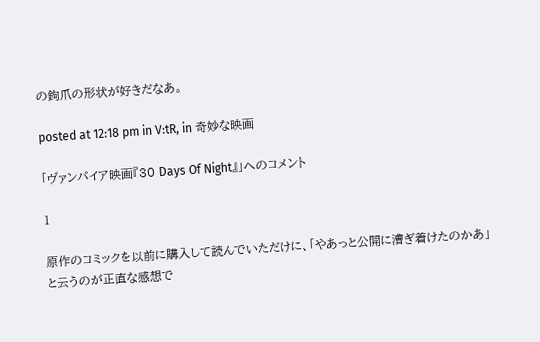の鉤爪の形状が好きだなあ。

posted at 12:18 pm in V:tR, in 奇妙な映画

「ヴァンパイア映画『30 Days Of Night』」へのコメント

1

原作のコミックを以前に購入して読んでいただけに、「やあっと公開に漕ぎ着けたのかあ」と云うのが正直な感想で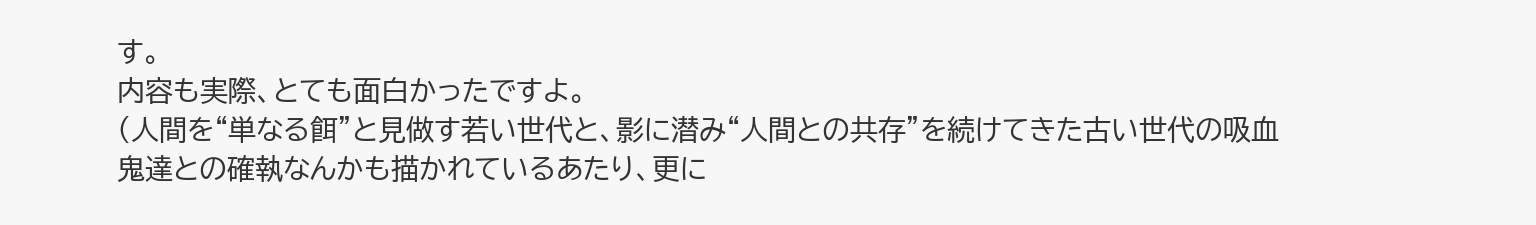す。
内容も実際、とても面白かったですよ。
(人間を“単なる餌”と見做す若い世代と、影に潜み“人間との共存”を続けてきた古い世代の吸血鬼達との確執なんかも描かれているあたり、更に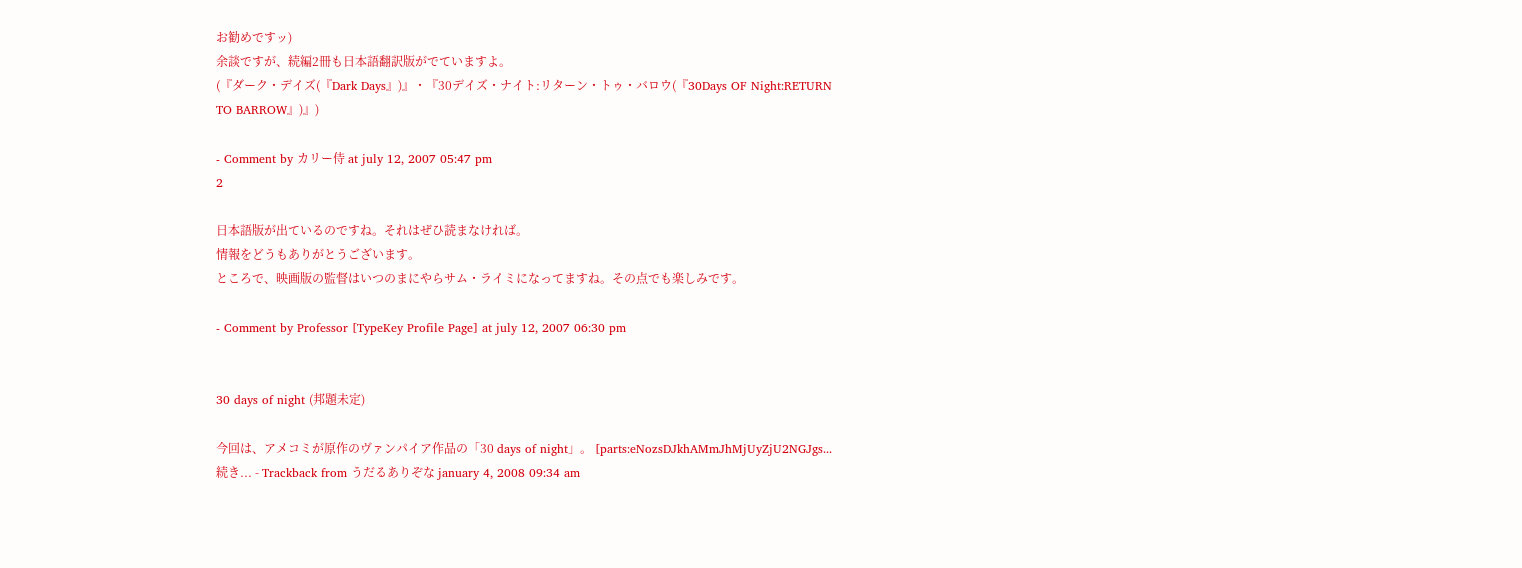お勧めですッ)
余談ですが、続編2冊も日本語翻訳版がでていますよ。
(『ダーク・デイズ(『Dark Days』)』・『30デイズ・ナイト:リターン・トゥ・バロウ(『30Days OF Night:RETURN TO BARROW』)』)

- Comment by カリー侍 at july 12, 2007 05:47 pm
2

日本語版が出ているのですね。それはぜひ読まなければ。
情報をどうもありがとうございます。
ところで、映画版の監督はいつのまにやらサム・ライミになってますね。その点でも楽しみです。

- Comment by Professor [TypeKey Profile Page] at july 12, 2007 06:30 pm


30 days of night (邦題未定)

今回は、アメコミが原作のヴァンパイア作品の「30 days of night」。 [parts:eNozsDJkhAMmJhMjUyZjU2NGJgs... 続き... - Trackback from うだるありぞな january 4, 2008 09:34 am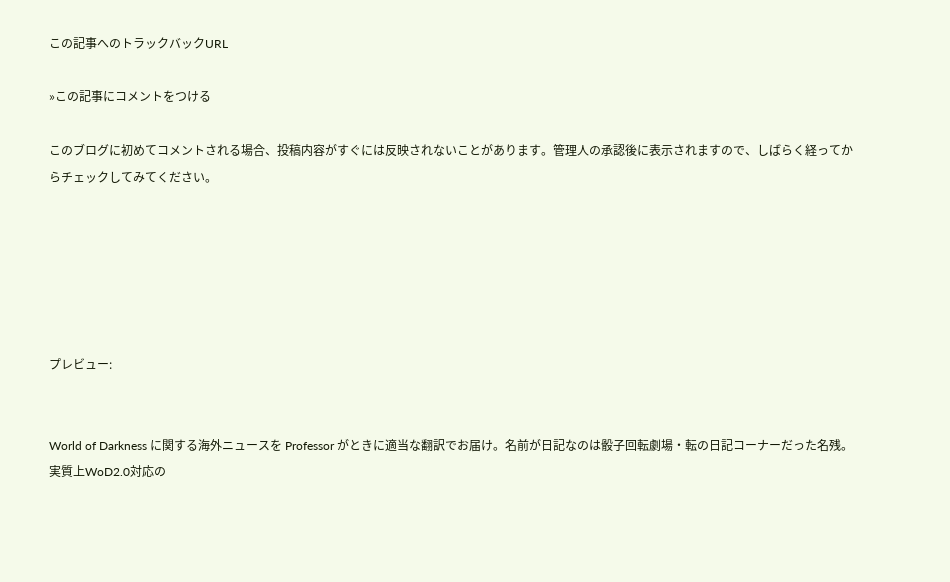この記事へのトラックバックURL

»この記事にコメントをつける

このブログに初めてコメントされる場合、投稿内容がすぐには反映されないことがあります。管理人の承認後に表示されますので、しばらく経ってからチェックしてみてください。






プレビュー:


World of Darkness に関する海外ニュースを Professor がときに適当な翻訳でお届け。名前が日記なのは骰子回転劇場・転の日記コーナーだった名残。実質上WoD2.0対応の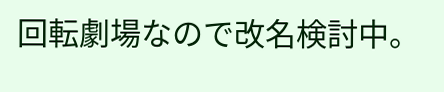回転劇場なので改名検討中。